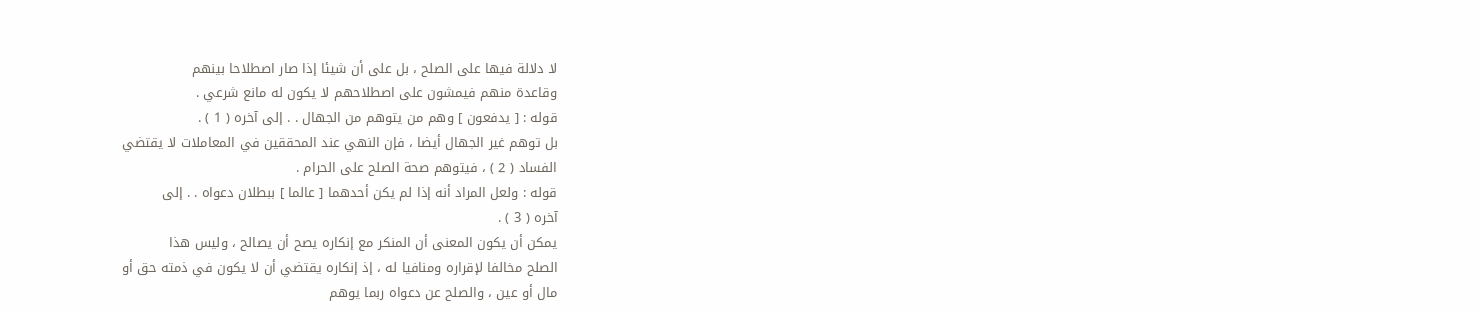لا دلالة فيها على الصلح ، بل على أن شيئا إذا صار اصطلاحا بينهم
وقاعدة منهم فيمشون على اصطلاحهم لا يكون له مانع شرعي .
قوله : [ يدفعون ] وهم من يتوهم من الجهال . . إلى آخره ( 1 ) .
بل توهم غير الجهال أيضا ، فإن النهي عند المحققين في المعاملات لا يقتضي
الفساد ( 2 ) ، فيتوهم صحة الصلح على الحرام .
قوله : ولعل المراد أنه إذا لم يكن أحدهما [ عالما ] ببطلان دعواه . . إلى
آخره ( 3 ) .
يمكن أن يكون المعنى أن المنكر مع إنكاره يصح أن يصالح ، وليس هذا
الصلح مخالفا لإقراره ومنافيا له ، إذ إنكاره يقتضي أن لا يكون في ذمته حق أو
مال أو عين ، والصلح عن دعواه ربما يوهم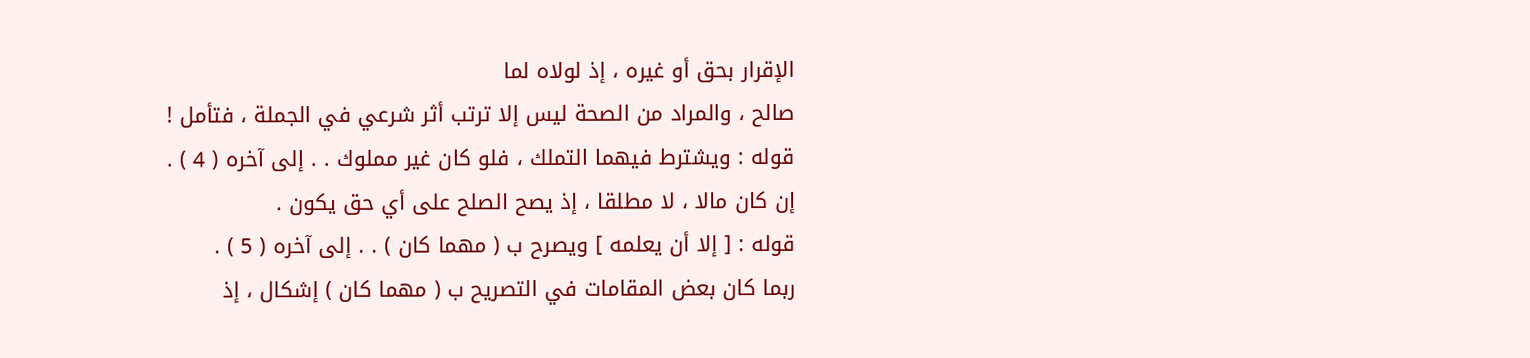الإقرار بحق أو غيره ، إذ لولاه لما
صالح ، والمراد من الصحة ليس إلا ترتب أثر شرعي في الجملة ، فتأمل !
قوله : ويشترط فيهما التملك ، فلو كان غير مملوك . . إلى آخره ( 4 ) .
إن كان مالا ، لا مطلقا ، إذ يصح الصلح على أي حق يكون .
قوله : [ إلا أن يعلمه ] ويصرح ب ( مهما كان ) . . إلى آخره ( 5 ) .
ربما كان بعض المقامات في التصريح ب ( مهما كان ) إشكال ، إذ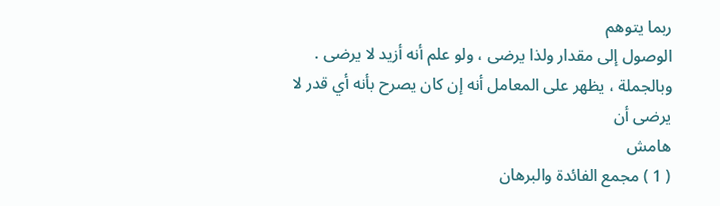ربما يتوهم
الوصول إلى مقدار ولذا يرضى ، ولو علم أنه أزيد لا يرضى .
وبالجملة ، يظهر على المعامل أنه إن كان يصرح بأنه أي قدر لا يرضى أن
هامش
( 1 ) مجمع الفائدة والبرهان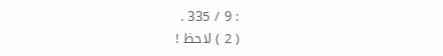: 9 / 335 .
( 2 ) لاحظ !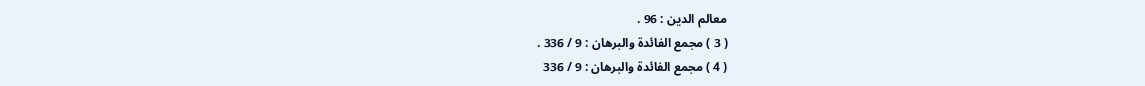معالم الدين : 96 .
( 3 ) مجمع الفائدة والبرهان : 9 / 336 .
( 4 ) مجمع الفائدة والبرهان : 9 / 336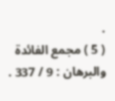.
( 5 ) مجمع الفائدة والبرهان : 9 / 337 .